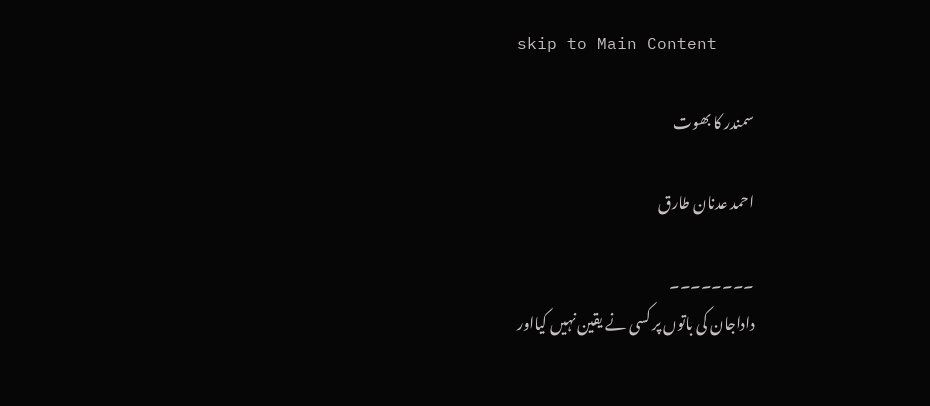skip to Main Content

سمندر کا بھوت

احمد عدنان طارق

۔۔۔۔۔۔۔۔
داداجان کی باتوں پر کسی نے یقین نہیں کیااور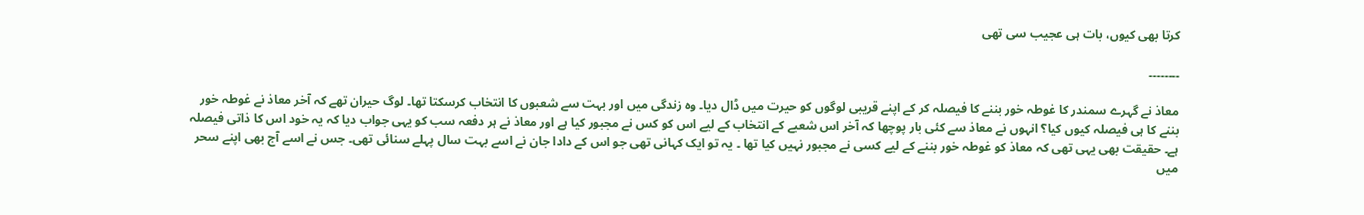کرتا بھی کیوں، بات ہی عجیب سی تھی

۔۔۔۔۔۔۔۔

معاذ نے گہرے سمندر کا غوطہ خور بننے کا فیصلہ کر کے اپنے قریبی لوگوں کو حیرت میں ڈال دیا۔ وہ زندگی میں اور بہت سے شعبوں کا انتخاب کرسکتا تھا۔ لوگ حیران تھے کہ آخر معاذ نے غوطہ خور بننے کا ہی فیصلہ کیوں کیا؟ انہوں نے معاذ سے کئی بار پوچھا کہ آخر اس شعبے کے انتخاب کے لیے اس کو کس نے مجبور کیا ہے اور معاذ نے ہر دفعہ سب کو یہی جواب دیا کہ یہ خود اس کا ذاتی فیصلہ ہے۔ حقیقت بھی یہی تھی کہ معاذ کو غوطہ خور بننے کے لیے کسی نے مجبور نہیں کیا تھا ۔ یہ تو ایک کہانی تھی جو اس کے دادا جان نے اسے بہت سال پہلے سنائی تھی۔ جس نے اسے آج بھی اپنے سحر میں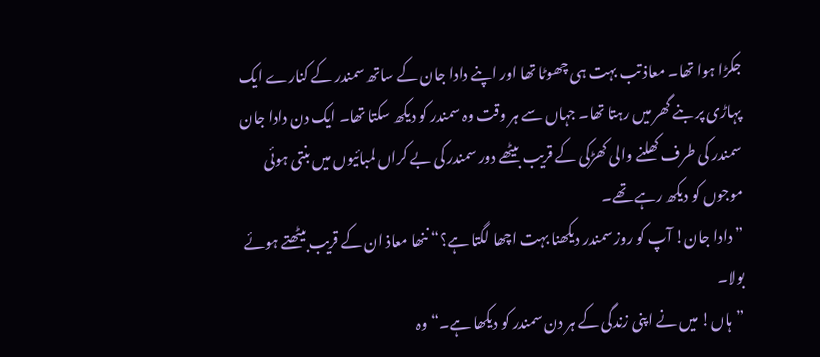جکڑا ہوا تھا۔ معاذ تب بہت ہی چھوٹا تھا اور اپنے دادا جان کے ساتھ سمندر کے کنارے ایک پہاڑی پر بنے گھر میں رہتا تھا۔ جہاں سے ہر وقت وہ سمندر کو دیکھ سکتا تھا۔ ایک دن دادا جان سمندر کی طرف کھلنے والی کھڑکی کے قریب بیٹھے دور سمندر کی بے کراں لمبائیوں میں بنتی ہوئی موجوں کو دیکھ رہے تھے۔
”دادا جان! آپ کو روز سمندر دیکھنا بہت اچھا لگتا ہے؟“ ننھا معاذ ان کے قریب بیٹھتے ہوئے بولا۔
”ہاں! میں نے اپنی زندگی کے ہر دن سمندر کو دیکھا ہے۔“ وہ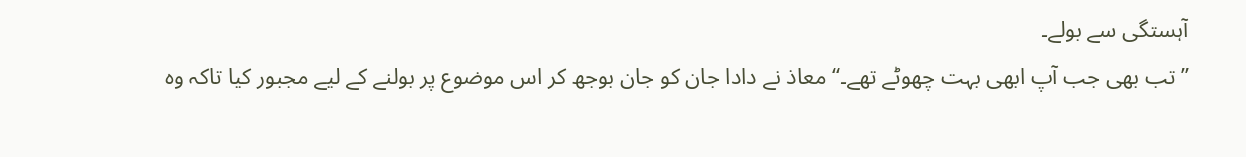آہستگی سے بولے۔
”تب بھی جب آپ ابھی بہت چھوٹے تھے۔“ معاذ نے دادا جان کو جان بوجھ کر اس موضوع پر بولنے کے لیے مجبور کیا تاکہ وہ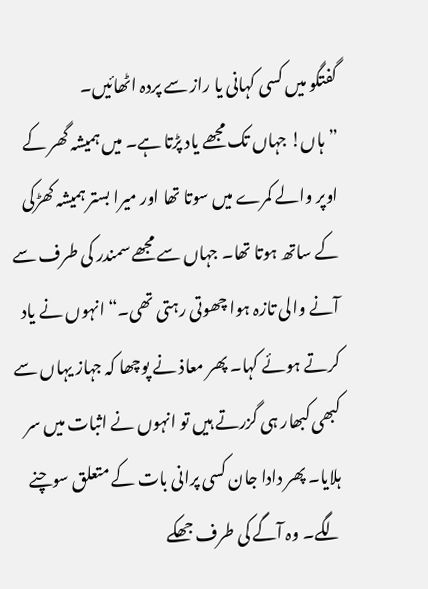گفتگو میں کسی کہانی یا راز سے پردہ اٹھائیں۔
”ہاں! جہاں تک مجھے یاد پڑتا ہے۔ میں ہمیشہ گھر کے اوپر والے کمرے میں سوتا تھا اور میرا بستر ہمیشہ کھڑکی کے ساتھ ہوتا تھا۔ جہاں سے مجھے سمندر کی طرف سے آنے والی تازہ ہوا چھوتی رہتی تھی۔“ انہوں نے یاد کرتے ہوئے کہا۔ پھر معاذ نے پوچھا کہ جہاز یہاں سے کبھی کبھار ہی گزرتے ہیں تو انہوں نے اثبات میں سر ہلایا۔ پھر دادا جان کسی پرانی بات کے متعلق سوچنے لگے۔ وہ آگے کی طرف جھکے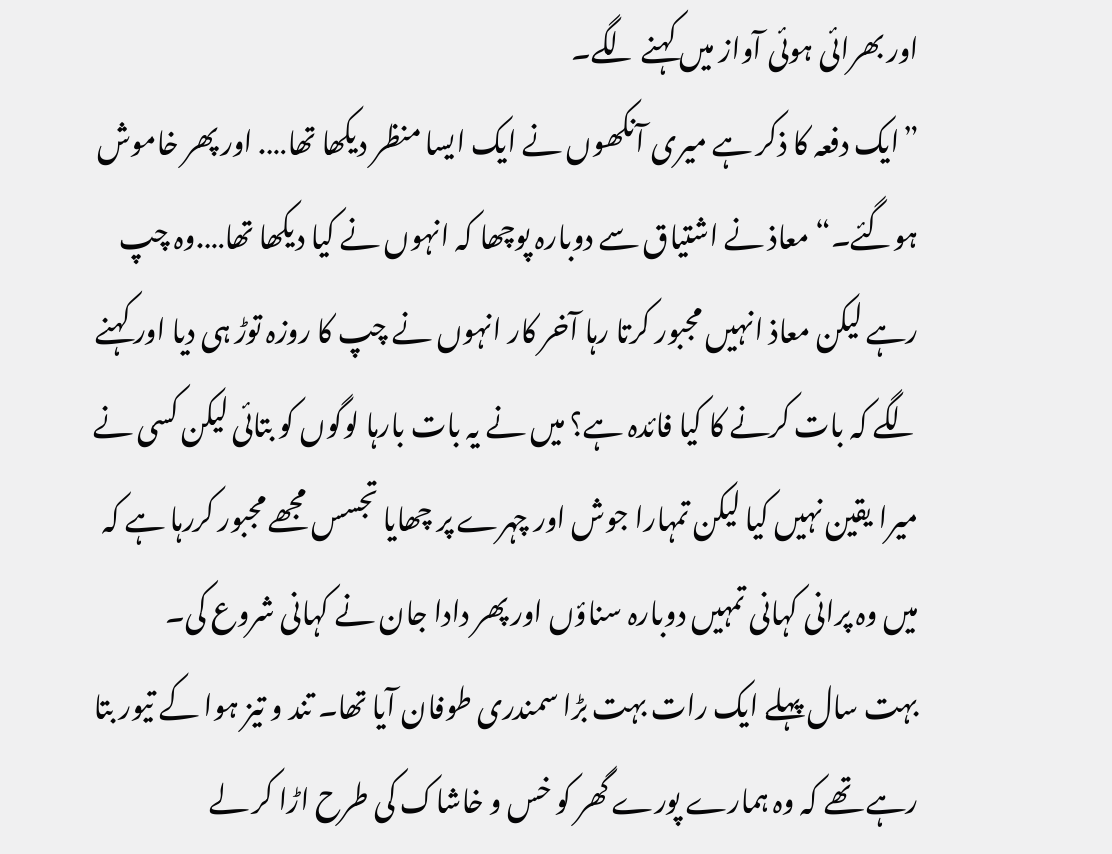اور بھرائی ہوئی آواز میں کہنے لگے۔
”ایک دفعہ کا ذکر ہے میری آنکھوں نے ایک ایسا منظر دیکھا تھا…. اور پھر خاموش ہوگئے۔“ معاذ نے اشتیاق سے دوبارہ پوچھا کہ انہوں نے کیا دیکھا تھا….وہ چپ رہے لیکن معاذ انہیں مجبور کرتا رہا آخر کار انہوں نے چپ کا روزہ توڑ ہی دیا اور کہنے لگے کہ بات کرنے کا کیا فائدہ ہے؟ میں نے یہ بات بارہا لوگوں کو بتائی لیکن کسی نے میرا یقین نہیں کیا لیکن تمہارا جوش اور چہرے پر چھایا تجسس مجھے مجبور کررہا ہے کہ میں وہ پرانی کہانی تمہیں دوبارہ سناؤں اور پھر دادا جان نے کہانی شروع کی۔
بہت سال پہلے ایک رات بہت بڑا سمندری طوفان آیا تھا۔ تند و تیز ہوا کے تیور بتا رہے تھے کہ وہ ہمارے پورے گھر کو خس و خاشاک کی طرح اڑا کر لے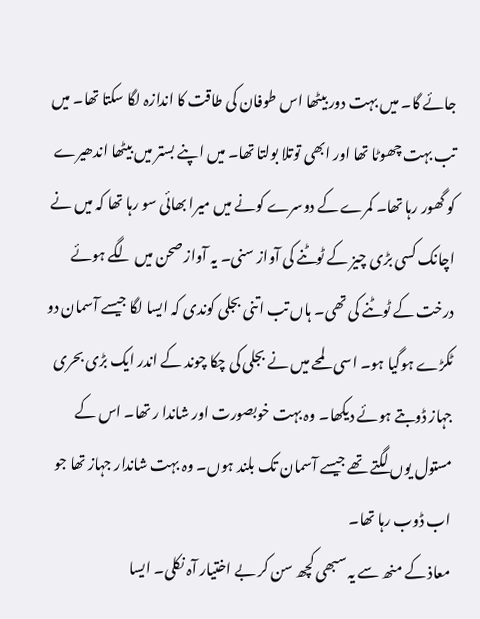جائے گا۔ میں بہت دور بیٹھا اس طوفان کی طاقت کا اندازہ لگا سکتا تھا۔ میں تب بہت چھوٹا تھا اور ابھی توتلا بولتا تھا۔ میں اپنے بستر میں بیٹھا اندھیرے کو گھور رہا تھا۔ کمرے کے دوسرے کونے میں میرا بھائی سو رہا تھا کہ میں نے اچانک کسی بڑی چیز کے ٹوٹنے کی آواز سنی۔ یہ آواز صحن میں لگے ہوئے درخت کے ٹوٹنے کی تھی۔ ہاں تب اتنی بجلی کوندی کہ ایسا لگا جیسے آسمان دو ٹکڑے ہوگیا ہو۔ اسی لمحے میں نے بجلی کی چکا چوند کے اندر ایک بڑی بحری جہاز ڈوبتے ہوئے دیکھا۔ وہ بہت خوبصورت اور شاندا ر تھا۔ اس کے مستول یوں لگتے تھے جیسے آسمان تک بلند ہوں۔ وہ بہت شاندار جہاز تھا جو اب ڈوب رہا تھا۔
معاذ کے منھ سے یہ سبھی کچھ سن کر بے اختیار آہ نکلی۔ ایسا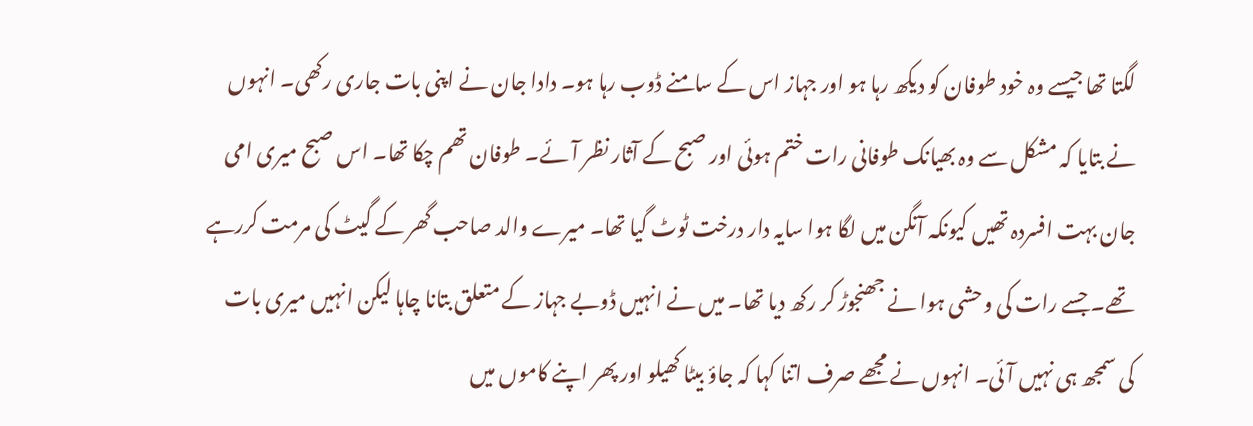لگتا تھا جیسے وہ خود طوفان کو دیکھ رہا ہو اور جہاز اس کے سامنے ڈوب رہا ہو۔ دادا جان نے اپنی بات جاری رکھی۔ انہوں نے بتایا کہ مشکل سے وہ بھیانک طوفانی رات ختم ہوئی اور صبح کے آثار نظر آئے۔ طوفان تھم چکا تھا۔ اس صبح میری امی جان بہت افسردہ تھیں کیونکہ آنگن میں لگا ہوا سایہ دار درخت ٹوٹ گیا تھا۔ میرے والد صاحب گھر کے گیٹ کی مرمت کررہے تھے۔ جسے رات کی وحشی ہوا نے جھنجوڑ کر رکھ دیا تھا۔ میں نے انہیں ڈوبے جہاز کے متعلق بتانا چاہا لیکن انہیں میری بات کی سمجھ ہی نہیں آئی۔ انہوں نے مجھے صرف اتنا کہا کہ جاؤ بیٹا کھیلو اور پھر اپنے کاموں میں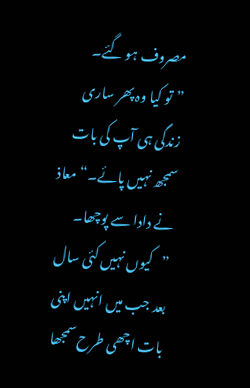مصروف ہو گئے۔
”تو کیا وہ پھر ساری زندگی ہی آپ کی بات سمجھ نہیں پائے۔“ معاذ نے دادا سے پوچھا۔
”کیوں نہیں کئی سال بعد جب میں انہیں اپنی بات اچھی طرح سمجھا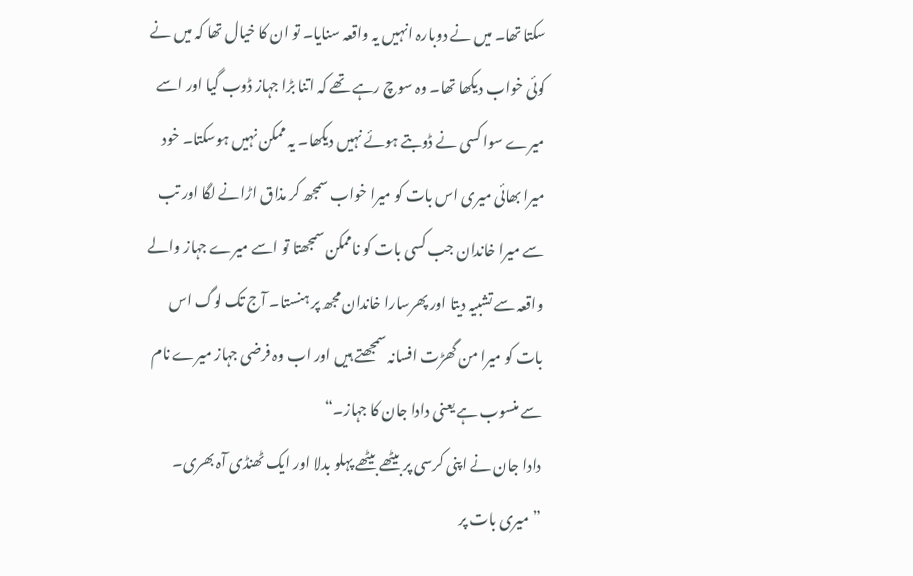سکتا تھا۔ میں نے دوبارہ انہیں یہ واقعہ سنایا۔ تو ان کا خیال تھا کہ میں نے کوئی خواب دیکھا تھا۔ وہ سوچ رہے تھے کہ اتنا بڑا جہاز ڈوب گیا اور اسے میرے سوا کسی نے ڈوبتے ہوئے نہیں دیکھا۔ یہ ممکن نہیں ہوسکتا۔ خود میرا بھائی میری اس بات کو میرا خواب سمجھ کر مذاق اڑانے لگا اور تب سے میرا خاندان جب کسی بات کو ناممکن سمجھتا تو اسے میرے جہاز والے واقعہ سے تشبیہ دیتا اور پھرسارا خاندان مجھ پر ہنستا۔ آج تک لوگ اس بات کو میرا من گھڑت افسانہ سمجھتے ہیں اور اب وہ فرضی جہاز میرے نام سے منسوب ہے یعنی دادا جان کا جہاز۔“
دادا جان نے اپنی کرسی پر بیٹھے بیٹھے پہلو بدلا اور ایک ٹھنڈی آہ بھری۔ ”میری بات پر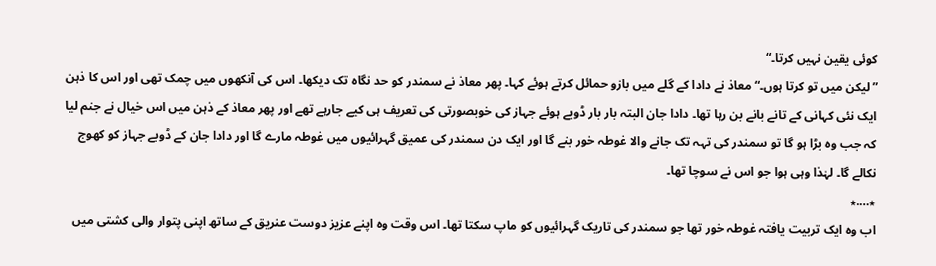کوئی یقین نہیں کرتا۔“
”لیکن میں تو کرتا ہوں۔“ معاذ نے دادا کے گلے میں بازو حمائل کرتے ہوئے کہا۔ پھر معاذ نے سمندر کو حد نگاہ تک دیکھا۔ اس کی آنکھوں میں چمک تھی اور اس کا ذہن ایک نئی کہانی کے تانے بانے بن رہا تھا۔ دادا جان البتہ بار بار ڈوبے ہوئے جہاز کی خوبصورتی کی تعریف ہی کیے جارہے تھے اور پھر معاذ کے ذہن میں اس خیال نے جنم لیا کہ جب وہ بڑا ہو گا تو سمندر کی تہہ تک جانے والا غوطہ خور بنے گا اور ایک دن سمندر کی عمیق گہرائیوں میں غوطہ مارے گا اور دادا جان کے ڈوبے جہاز کو کھوج نکالے گا۔ لہٰذا وہی ہوا جو اس نے سوچا تھا۔
٭….٭
اب وہ ایک تربیت یافتہ غوطہ خور تھا جو سمندر کی تاریک گہرائیوں کو ماپ سکتا تھا۔ اس وقت وہ اپنے عزیز دوست عنریق کے ساتھ اپنی پتوار والی کشتی میں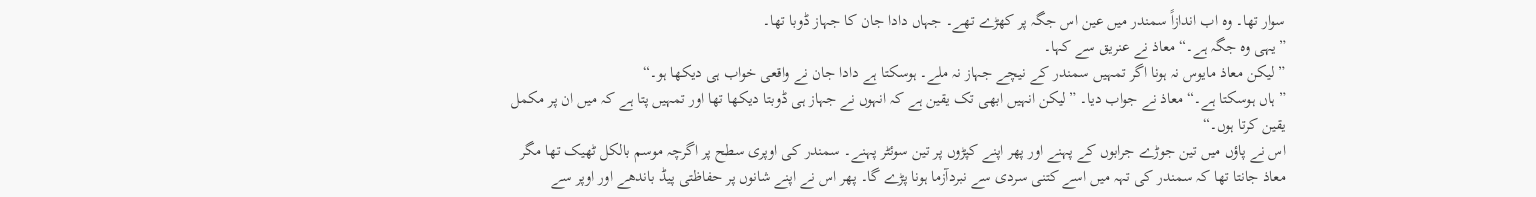سوار تھا۔ وہ اب اندازاً سمندر میں عین اس جگہ پر کھڑے تھے۔ جہاں دادا جان کا جہاز ڈوبا تھا۔
”یہی وہ جگہ ہے۔“ معاذ نے عنریق سے کہا۔
” لیکن معاذ مایوس نہ ہونا اگر تمہیں سمندر کے نیچے جہاز نہ ملے۔ ہوسکتا ہے دادا جان نے واقعی خواب ہی دیکھا ہو۔“
” ہاں ہوسکتا ہے۔“ معاذ نے جواب دیا۔ ”لیکن انہیں ابھی تک یقین ہے کہ انہوں نے جہاز ہی ڈوبتا دیکھا تھا اور تمہیں پتا ہے کہ میں ان پر مکمل یقین کرتا ہوں۔“
اس نے پاؤں میں تین جوڑے جرابوں کے پہنے اور پھر اپنے کپڑوں پر تین سوئٹر پہنے۔ سمندر کی اوپری سطح پر اگرچہ موسم بالکل ٹھیک تھا مگر معاذ جانتا تھا کہ سمندر کی تہہ میں اسے کتنی سردی سے نبردآزما ہونا پڑے گا۔ پھر اس نے اپنے شانوں پر حفاظتی پیڈ باندھے اور اوپر سے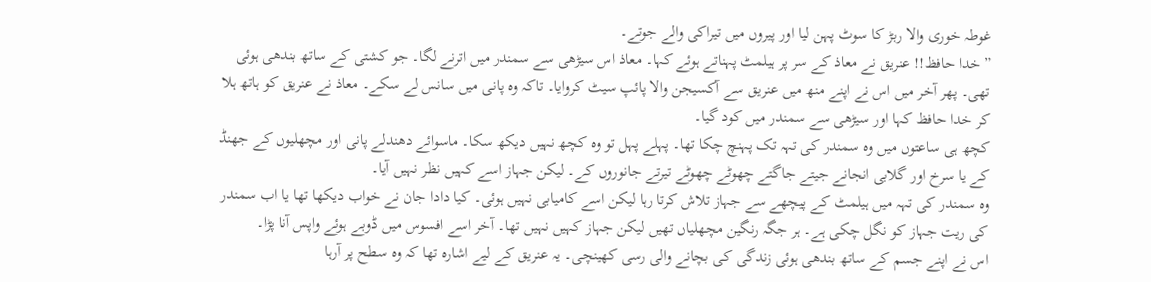غوطہ خوری والا ربڑ کا سوٹ پہن لیا اور پیروں میں تیراکی والے جوتے۔
”خدا حافظ!! عنریق نے معاذ کے سر پر ہیلمٹ پہناتے ہوئے کہا۔ معاذ اس سیڑھی سے سمندر میں اترنے لگا۔ جو کشتی کے ساتھ بندھی ہوئی تھی۔ پھر آخر میں اس نے اپنے منھ میں عنریق سے آکسیجن والا پائپ سیٹ کروایا۔ تاکہ وہ پانی میں سانس لے سکے۔ معاذ نے عنریق کو ہاتھ ہلا کر خدا حافظ کہا اور سیڑھی سے سمندر میں کود گیا۔
کچھ ہی ساعتوں میں وہ سمندر کی تہہ تک پہنچ چکا تھا۔ پہلے پہل تو وہ کچھ نہیں دیکھ سکا۔ ماسوائے دھندلے پانی اور مچھلیوں کے جھنڈ کے یا سرخ اور گلابی انجانے جیتے جاگتے چھوٹے چھوٹے تیرتے جانوروں کے۔ لیکن جہاز اسے کہیں نظر نہیں آیا۔
وہ سمندر کی تہہ میں ہیلمٹ کے پیچھے سے جہاز تلاش کرتا رہا لیکن اسے کامیابی نہیں ہوئی۔ کیا دادا جان نے خواب دیکھا تھا یا اب سمندر کی ریت جہاز کو نگل چکی ہے۔ ہر جگہ رنگین مچھلیاں تھیں لیکن جہاز کہیں نہیں تھا۔ آخر اسے افسوس میں ڈوبے ہوئے واپس آنا پڑا۔
اس نے اپنے جسم کے ساتھ بندھی ہوئی زندگی کی بچانے والی رسی کھینچی۔ یہ عنریق کے لیے اشارہ تھا کہ وہ سطح پر آرہا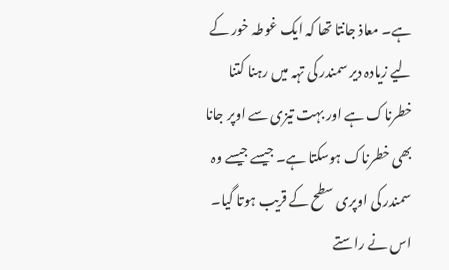ہے۔ معاذ جانتا تھا کہ ایک غوطہ خور کے لیے زیادہ دیر سمندر کی تہہ میں رہنا کتنا خطرناک ہے اور بہت تیزی سے اوپر جانا بھی خطرناک ہوسکتا ہے۔ جیسے جیسے وہ سمندر کی اوپری سطح کے قریب ہوتا گیا۔ اس نے راستے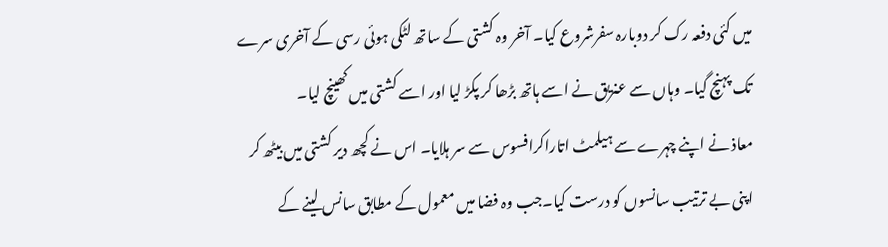میں کئی دفعہ رک کر دوبارہ سفرشروع کیا۔ آخر وہ کشتی کے ساتھ لٹکی ہوئی رسی کے آخری سرے تک پہنچ گیا۔ وہاں سے عنریق نے اسے ہاتھ بڑھا کر پکڑ لیا اور اسے کشتی میں کھینچ لیا۔
معاذ نے اپنے چہرے سے ہیلمٹ اتاراکرافسوس سے سر ہلایا۔ اس نے کچھ دیر کشتی میں بیٹھ کر اپنی بے ترتیب سانسوں کو درست کیا۔جب وہ فضا میں معمول کے مطابق سانس لینے کے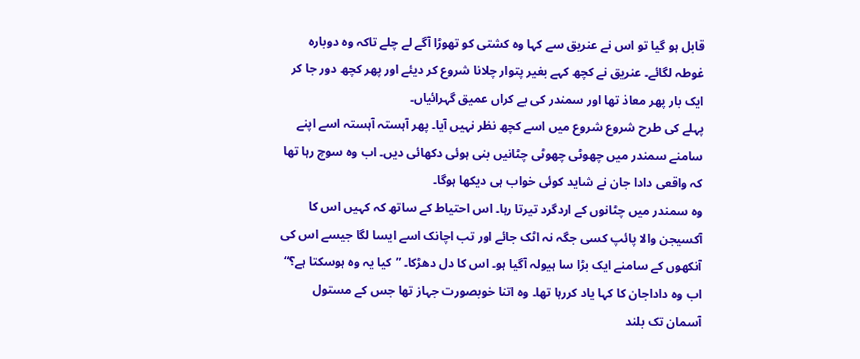قابل ہو گیا تو اس نے عنریق سے کہا وہ کشتی کو تھوڑا آگے لے چلے تاکہ وہ دوبارہ غوطہ لگائے۔ عنریق نے کچھ کہے بغیر پتوار چلانا شروع کر دیئے اور پھر کچھ دور جا کر ایک بار پھر معاذ تھا اور سمندر کی بے کراں عمیق گہرائیاں۔
پہلے کی طرح شروع شروع میں اسے کچھ نظر نہیں آیا۔ پھر آہستہ آہستہ اسے اپنے سامنے سمندر میں چھوٹی چھوٹی چٹانیں بنی ہوئی دکھائی دیں۔ اب وہ سوچ رہا تھا کہ واقعی دادا جان نے شاید کوئی خواب ہی دیکھا ہوگا۔
وہ سمندر میں چٹانوں کے اردگرد تیرتا رہا۔ اس احتیاط کے ساتھ کہ کہیں اس کا آکسیجن والا پائپ کسی جگہ نہ اٹک جائے اور تب اچانک اسے ایسا لگا جیسے اس کی آنکھوں کے سامنے ایک بڑا سا ہیولہ آگیا ہو۔ اس کا دل دھڑکا۔ ”کیا یہ وہ ہوسکتا ہے؟“ اب وہ داداجان کا کہا یاد کررہا تھا۔ وہ اتنا خوبصورت جہاز تھا جس کے مستول آسمان تک بلند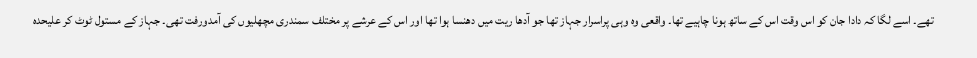تھے۔ اسے لگا کہ دادا جان کو اس وقت اس کے ساتھ ہونا چاہیے تھا۔ واقعی وہ وہی پراسرار جہاز تھا جو آدھا ریت میں دھنسا ہوا تھا اور اس کے عرشے پر مختلف سمندری مچھلیوں کی آمدورفت تھی۔ جہاز کے مستول ٹوٹ کر علیحدہ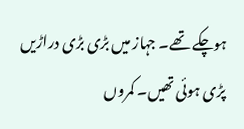ہوچکے تھے۔ جہاز میں بڑی بڑی دراڑیں پڑی ہوئی تھیں۔ کمروں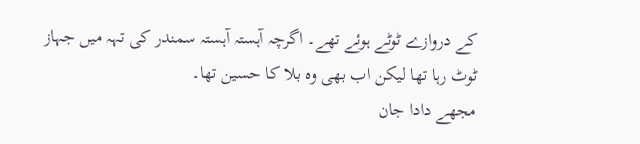کے دروازے ٹوٹے ہوئے تھے۔ اگرچہ آہستہ آہستہ سمندر کی تہہ میں جہاز ٹوٹ رہا تھا لیکن اب بھی وہ بلا کا حسین تھا۔
مجھے دادا جان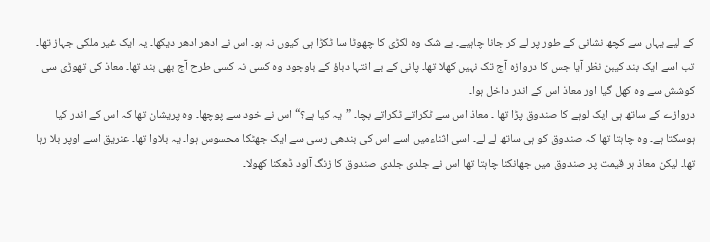کے لیے یہاں سے کچھ نشانی کے طور پر لے کر جانا چاہیے۔ بے شک وہ لکڑی کا چھوٹا سا ٹکڑا ہی کیوں نہ ہو۔ اس نے ادھر ادھر دیکھا۔ یہ ایک غیر ملکی جہاز تھا۔ تب اسے ایک بند کیبن نظر آیا جس کا دروازہ آج تک نہیں کھلا تھا۔ پانی کے بے انتہا دباؤ کے باوجود وہ کسی نہ کسی طرح آج بھی بند تھا۔ معاذ کی تھوڑی سی کوشش سے وہ کھل گیا اور معاذ اس کے اندر داخل ہوا۔
دروازے کے ساتھ ہی ایک لوہے کا صندوق پڑا تھا ۔ معاذ اس سے ٹکراتے ٹکراتے بچا۔ ”یہ کیا ہے؟“ اس نے خود سے پوچھا۔ وہ پریشان تھا کہ اس کے اندر کیا ہوسکتا ہے۔ وہ چاہتا تھا کہ صندوق کو ہی ساتھ لے لے۔ اسی اثناءمیں اسے اس کی بندھی رسی سے ایک جھٹکا محسوس ہوا۔ یہ بلاوا تھا۔ عنریق اسے اوپر بلا رہا تھا۔ لیکن معاذ ہر قیمت پر صندوق میں جھانکنا چاہتا تھا اس نے جلدی جلدی صندوق کا زنگ آلود ڈھکنا کھولا۔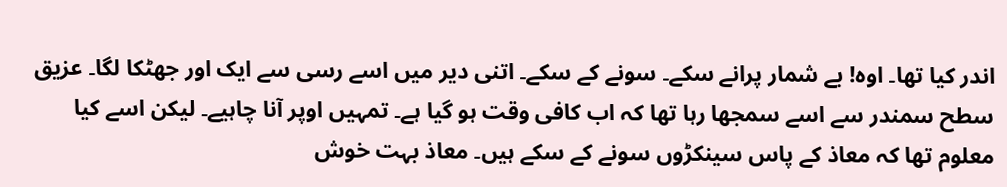اندر کیا تھا۔ اوہ! بے شمار پرانے سکے۔ سونے کے سکے۔ اتنی دیر میں اسے رسی سے ایک اور جھٹکا لگا۔ عزیق سطح سمندر سے اسے سمجھا رہا تھا کہ اب کافی وقت ہو گیا ہے۔ تمہیں اوپر آنا چاہیے۔ لیکن اسے کیا معلوم تھا کہ معاذ کے پاس سینکڑوں سونے کے سکے ہیں۔ معاذ بہت خوش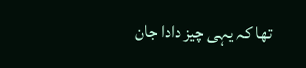تھا کہ یہی چیز دادا جان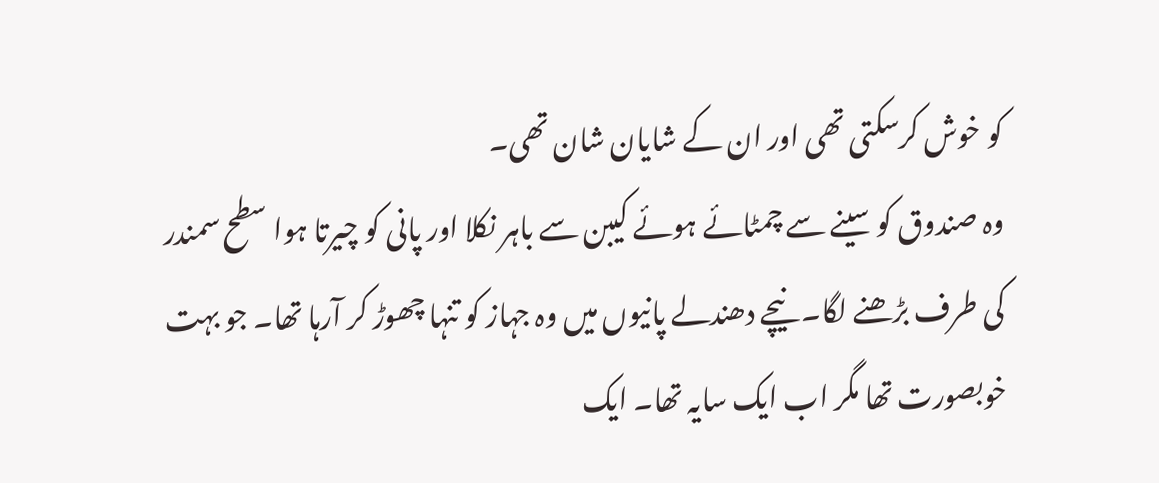کو خوش کرسکتی تھی اور ان کے شایان شان تھی۔
وہ صندوق کو سینے سے چمٹائے ہوئے کیبن سے باہر نکلا اور پانی کو چیرتا ہوا سطح سمندر کی طرف بڑھنے لگا۔ نیچے دھندلے پانیوں میں وہ جہاز کو تنہا چھوڑ کر آرہا تھا۔ جو بہت خوبصورت تھا مگر اب ایک سایہ تھا۔ ایک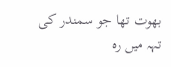بھوت تھا جو سمندر کی تہہ میں رہ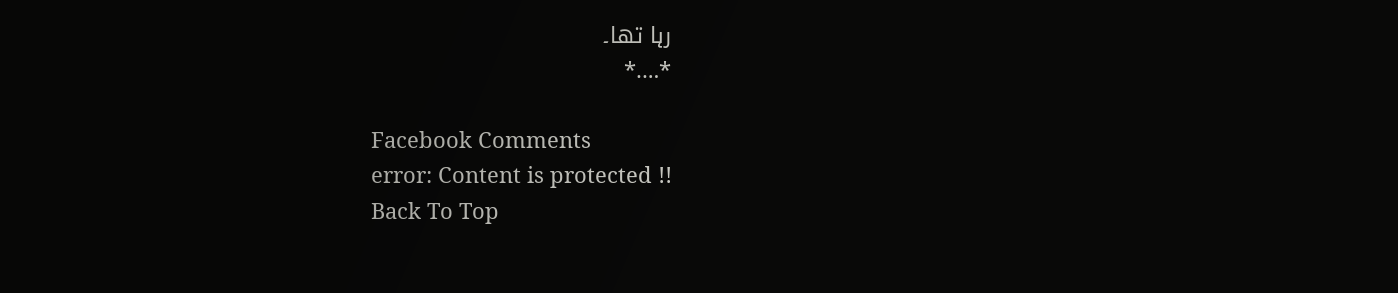رہا تھا۔
٭….٭

Facebook Comments
error: Content is protected !!
Back To Top